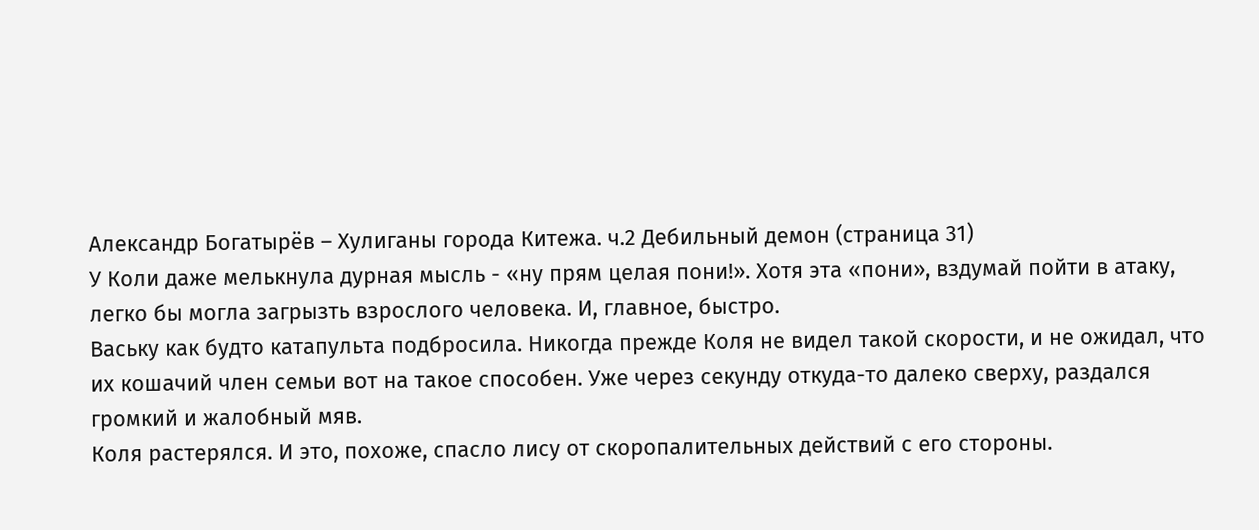Александр Богатырёв – Хулиганы города Китежа. ч.2 Дебильный демон (страница 31)
У Коли даже мелькнула дурная мысль - «ну прям целая пони!». Хотя эта «пони», вздумай пойти в атаку, легко бы могла загрызть взрослого человека. И, главное, быстро.
Ваську как будто катапульта подбросила. Никогда прежде Коля не видел такой скорости, и не ожидал, что их кошачий член семьи вот на такое способен. Уже через секунду откуда-то далеко сверху, раздался громкий и жалобный мяв.
Коля растерялся. И это, похоже, спасло лису от скоропалительных действий с его стороны.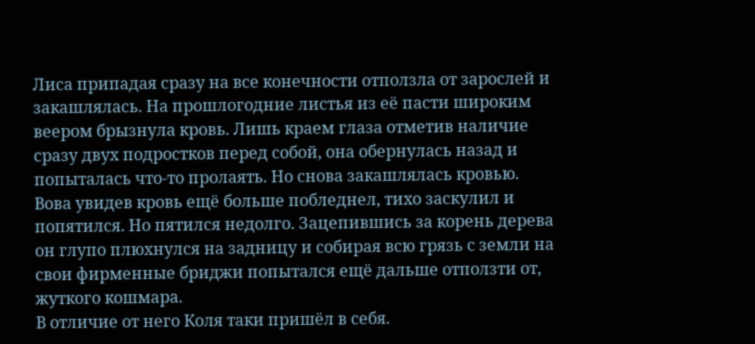Лиса припадая сразу на все конечности отползла от зарослей и закашлялась. На прошлогодние листья из её пасти широким веером брызнула кровь. Лишь краем глаза отметив наличие сразу двух подростков перед собой, она обернулась назад и попыталась что-то пролаять. Но снова закашлялась кровью.
Вова увидев кровь ещё больше побледнел, тихо заскулил и попятился. Но пятился недолго. Зацепившись за корень дерева он глупо плюхнулся на задницу и собирая всю грязь с земли на свои фирменные бриджи попытался ещё дальше отползти от, жуткого кошмара.
В отличие от него Коля таки пришёл в себя.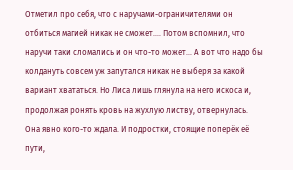Отметил про себя, что с наручами-ограничителями он отбиться магией никак не сможет.... Потом вспомнил, что наручи таки сломались и он что-то может... А вот что надо бы колдануть совсем уж запутался никак не выберя за какой вариант хвататься. Но Лиса лишь глянула на него искоса и, продолжая ронять кровь на жухлую листву, отвернулась. Она явно кого-то ждала. И подростки, стоящие поперёк её пути,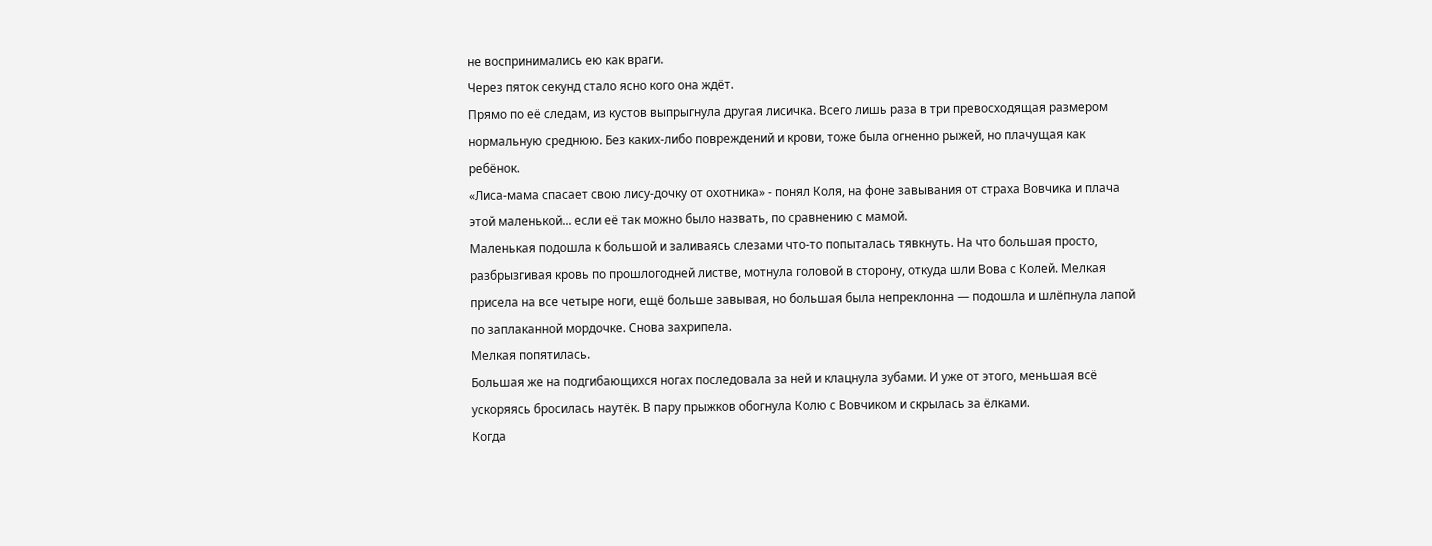не воспринимались ею как враги.
Через пяток секунд стало ясно кого она ждёт.
Прямо по её следам, из кустов выпрыгнула другая лисичка. Всего лишь раза в три превосходящая размером нормальную среднюю. Без каких-либо повреждений и крови, тоже была огненно рыжей, но плачущая как ребёнок.
«Лиса-мама спасает свою лису-дочку от охотника» - понял Коля, на фоне завывания от страха Вовчика и плача этой маленькой... если её так можно было назвать, по сравнению с мамой.
Маленькая подошла к большой и заливаясь слезами что-то попыталась тявкнуть. На что большая просто, разбрызгивая кровь по прошлогодней листве, мотнула головой в сторону, откуда шли Вова с Колей. Мелкая присела на все четыре ноги, ещё больше завывая, но большая была непреклонна — подошла и шлёпнула лапой по заплаканной мордочке. Снова захрипела.
Мелкая попятилась.
Большая же на подгибающихся ногах последовала за ней и клацнула зубами. И уже от этого, меньшая всё ускоряясь бросилась наутёк. В пару прыжков обогнула Колю с Вовчиком и скрылась за ёлками.
Когда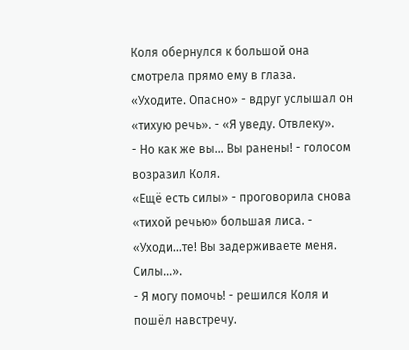Коля обернулся к большой она смотрела прямо ему в глаза.
«Уходите. Опасно» - вдруг услышал он «тихую речь». - «Я уведу. Отвлеку».
- Но как же вы... Вы ранены! - голосом возразил Коля.
«Ещё есть силы» - проговорила снова «тихой речью» большая лиса. - «Уходи...те! Вы задерживаете меня. Силы...».
- Я могу помочь! - решился Коля и пошёл навстречу.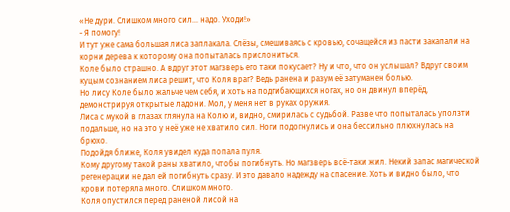«Не дури. Слишком много сил... надо. Уходи!»
- Я помогу!
И тут уже сама большая лиса заплакала. Слёзы, смешиваясь с кровью, сочащейся из пасти закапали на корни дерева к которому она попыталась прислониться.
Коле было страшно. А вдруг этот магзверь его таки покусает? Ну и что, что он услышал? Вдруг своим куцым сознанием лиса решит, что Коля враг? Ведь ранена и разум её затуманен болью.
Но лису Коле было жальче чем себя, и хоть на подгибающихся ногах, но он двинул вперёд, демонстрируя открытые ладони. Мол, у меня нет в руках оружия.
Лиса с мукой в глазах глянула на Колю и, видно, смирилась с судьбой. Разве что попыталась уползти подальше, но на это у неё уже не хватило сил. Ноги подогнулись и она бессильно плюхнулась на брюхо.
Подойдя ближе, Коля увидел куда попала пуля.
Кому другому такой раны хватило, чтобы погибнуть. Но магзверь всё-таки жил. Некий запас магической регенерации не дал ей погибнуть сразу. И это давало надежду на спасение. Хоть и видно было, что крови потеряла много. Слишком много.
Коля опустился перед раненой лисой на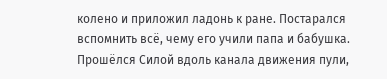колено и приложил ладонь к ране. Постарался вспомнить всё, чему его учили папа и бабушка. Прошёлся Силой вдоль канала движения пули,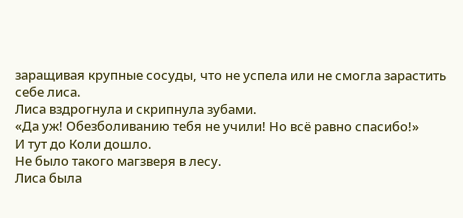заращивая крупные сосуды, что не успела или не смогла зарастить себе лиса.
Лиса вздрогнула и скрипнула зубами.
«Да уж! Обезболиванию тебя не учили! Но всё равно спасибо!»
И тут до Коли дошло.
Не было такого магзверя в лесу.
Лиса была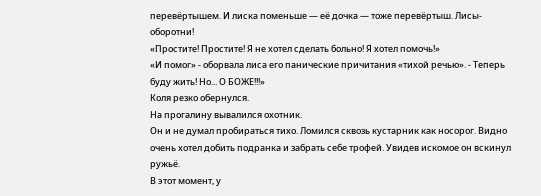перевёртышем. И лиска поменьше — её дочка — тоже перевёртыш. Лисы-оборотни!
«Простите! Простите! Я не хотел сделать больно! Я хотел помочь!»
«И помог» - оборвала лиса его панические причитания «тихой речью». - Теперь буду жить! Но... О БОЖЕ!!!»
Коля резко обернулся.
На прогалину вывалился охотник.
Он и не думал пробираться тихо. Ломился сквозь кустарник как носорог. Видно очень хотел добить подранка и забрать себе трофей. Увидев искомое он вскинул ружьё.
В этот момент, у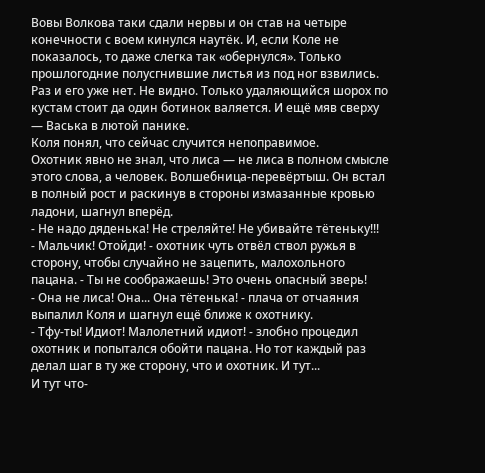Вовы Волкова таки сдали нервы и он став на четыре конечности с воем кинулся наутёк. И, если Коле не показалось, то даже слегка так «обернулся». Только прошлогодние полусгнившие листья из под ног взвились. Раз и его уже нет. Не видно. Только удаляющийся шорох по кустам стоит да один ботинок валяется. И ещё мяв сверху — Васька в лютой панике.
Коля понял, что сейчас случится непоправимое.
Охотник явно не знал, что лиса — не лиса в полном смысле этого слова, а человек. Волшебница-перевёртыш. Он встал в полный рост и раскинув в стороны измазанные кровью ладони, шагнул вперёд.
- Не надо дяденька! Не стреляйте! Не убивайте тётеньку!!!
- Мальчик! Отойди! - охотник чуть отвёл ствол ружья в сторону, чтобы случайно не зацепить, малохольного пацана. - Ты не соображаешь! Это очень опасный зверь!
- Она не лиса! Она... Она тётенька! - плача от отчаяния выпалил Коля и шагнул ещё ближе к охотнику.
- Тфу-ты! Идиот! Малолетний идиот! - злобно процедил охотник и попытался обойти пацана. Но тот каждый раз делал шаг в ту же сторону, что и охотник. И тут...
И тут что-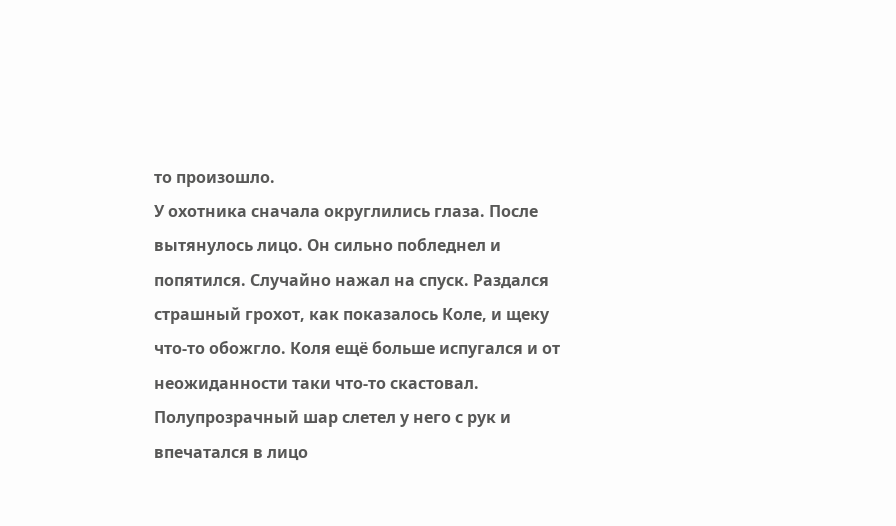то произошло.
У охотника сначала округлились глаза. После вытянулось лицо. Он сильно побледнел и попятился. Случайно нажал на спуск. Раздался страшный грохот, как показалось Коле, и щеку что-то обожгло. Коля ещё больше испугался и от неожиданности таки что-то скастовал. Полупрозрачный шар слетел у него с рук и впечатался в лицо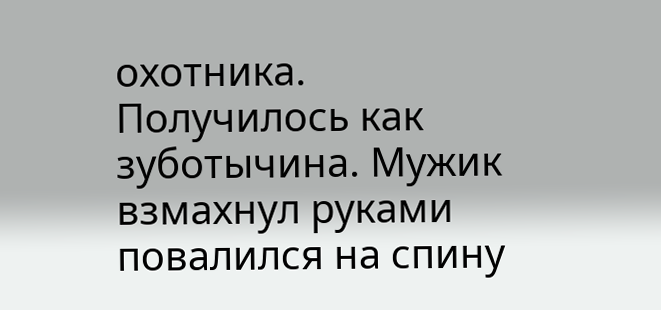охотника.
Получилось как зуботычина. Мужик взмахнул руками повалился на спину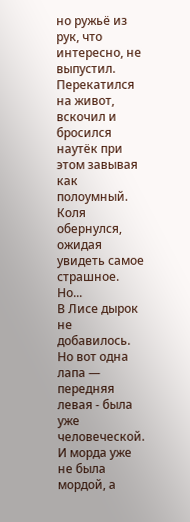но ружьё из рук, что интересно, не выпустил. Перекатился на живот, вскочил и бросился наутёк при этом завывая как полоумный.
Коля обернулся, ожидая увидеть самое страшное. Но...
В Лисе дырок не добавилось. Но вот одна лапа — передняя левая - была уже человеческой. И морда уже не была мордой, а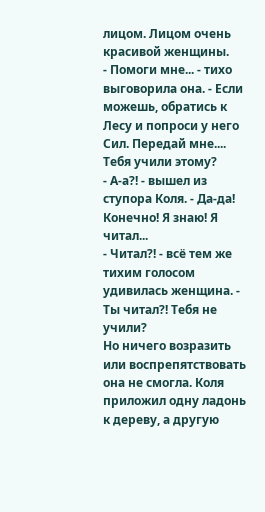лицом. Лицом очень красивой женщины.
- Помоги мне... - тихо выговорила она. - Если можешь, обратись к Лесу и попроси у него Сил. Передай мне.... Тебя учили этому?
- А-а?! - вышел из ступора Коля. - Да-да! Конечно! Я знаю! Я читал...
- Читал?! - всё тем же тихим голосом удивилась женщина. - Ты читал?! Тебя не учили?
Но ничего возразить или воспрепятствовать она не смогла. Коля приложил одну ладонь к дереву, а другую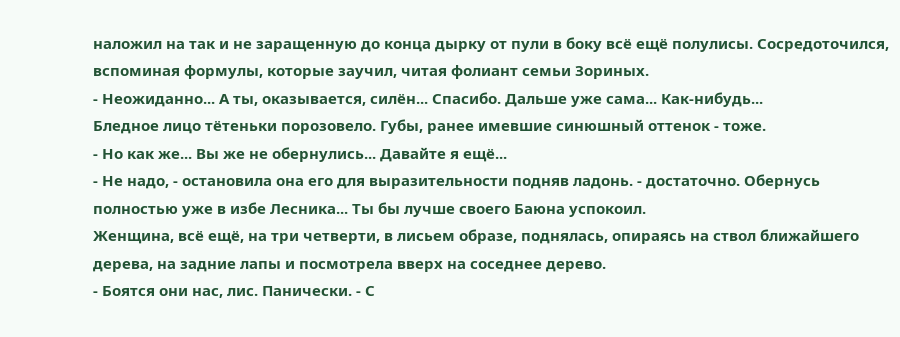наложил на так и не заращенную до конца дырку от пули в боку всё ещё полулисы. Сосредоточился, вспоминая формулы, которые заучил, читая фолиант семьи Зориных.
- Неожиданно... А ты, оказывается, силён... Спасибо. Дальше уже сама... Как-нибудь...
Бледное лицо тётеньки порозовело. Губы, ранее имевшие синюшный оттенок - тоже.
- Но как же... Вы же не обернулись... Давайте я ещё...
- Не надо, - остановила она его для выразительности подняв ладонь. - достаточно. Обернусь полностью уже в избе Лесника... Ты бы лучше своего Баюна успокоил.
Женщина, всё ещё, на три четверти, в лисьем образе, поднялась, опираясь на ствол ближайшего дерева, на задние лапы и посмотрела вверх на соседнее дерево.
- Боятся они нас, лис. Панически. - С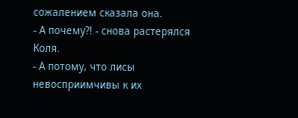сожалением сказала она.
- А почему?! - снова растерялся Коля.
- А потому, что лисы невосприимчивы к их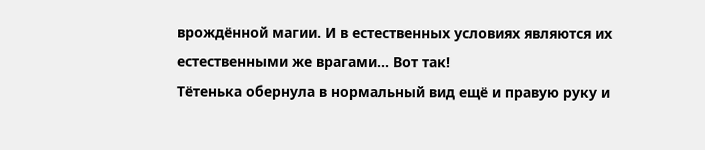врождённой магии. И в естественных условиях являются их естественными же врагами... Вот так!
Тётенька обернула в нормальный вид ещё и правую руку и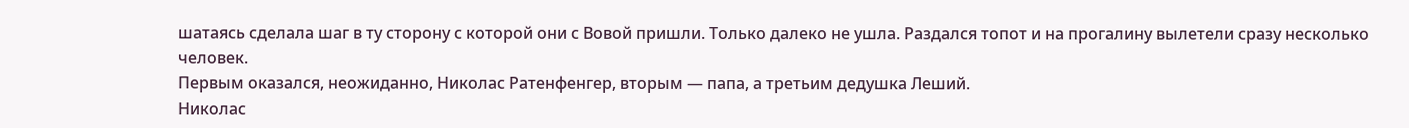шатаясь сделала шаг в ту сторону с которой они с Вовой пришли. Только далеко не ушла. Раздался топот и на прогалину вылетели сразу несколько человек.
Первым оказался, неожиданно, Николас Ратенфенгер, вторым — папа, а третьим дедушка Леший.
Николас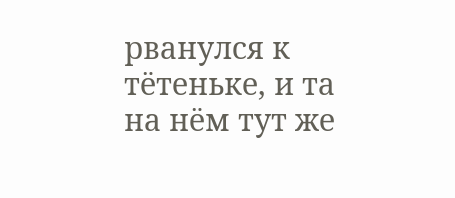рванулся к тётеньке, и та на нём тут же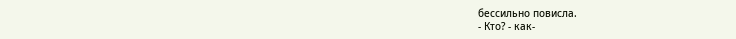бессильно повисла.
- Кто? - как-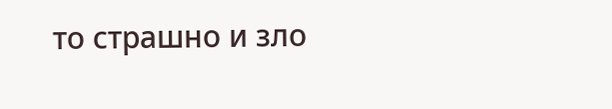то страшно и зло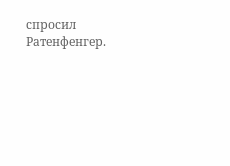спросил Ратенфенгер.